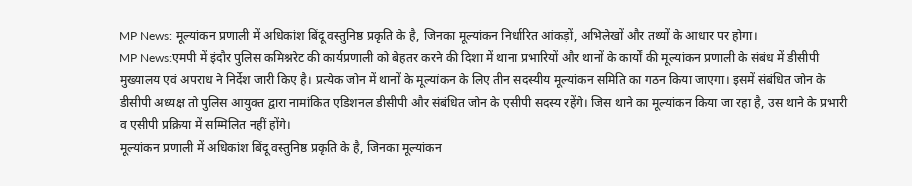MP News: मूल्यांकन प्रणाली में अधिकांश बिंदू वस्तुनिष्ठ प्रकृति के है, जिनका मूल्यांकन निर्धारित आंकड़ों, अभिलेखों और तथ्यों के आधार पर होगा।
MP News:एमपी में इंदौर पुलिस कमिश्नरेट की कार्यप्रणाली को बेहतर करने की दिशा में थाना प्रभारियों और थानों के कार्यों की मूल्यांकन प्रणाली के संबंध में डीसीपी मुख्यालय एवं अपराध ने निर्देश जारी किए है। प्रत्येक जोन में थानों के मूल्यांकन के लिए तीन सदस्यीय मूल्यांकन समिति का गठन किया जाएगा। इसमें संबंधित जोन के डीसीपी अध्यक्ष तो पुलिस आयुक्त द्वारा नामांकित एडिशनल डीसीपी और संबंधित जोन के एसीपी सदस्य रहेंगे। जिस थाने का मूल्यांकन किया जा रहा है, उस थाने के प्रभारी व एसीपी प्रक्रिया में सम्मिलित नहीं होंगे।
मूल्यांकन प्रणाली में अधिकांश बिंदू वस्तुनिष्ठ प्रकृति के है, जिनका मूल्यांकन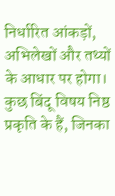निर्धारित आंकड़ों, अभिलेखों और तथ्यों के आधार पर होगा। कुछ बिंदू विषय निष्ठ प्रकृति के हैं, जिनका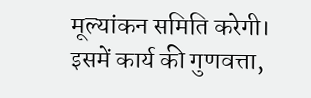मूल्यांकन समिति करेगी। इसमें कार्य की गुणवत्ता,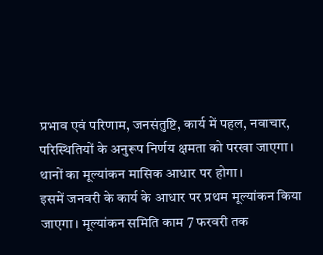प्रभाव एवं परिणाम, जनसंतुष्टि, कार्य में पहल, नवाचार, परिस्थितियों के अनुरूप निर्णय क्षमता को परखा जाएगा। थानों का मूल्यांकन मासिक आधार पर होगा।
इसमें जनवरी के कार्य के आधार पर प्रथम मूल्यांकन किया जाएगा। मूल्यांकन समिति काम 7 फरवरी तक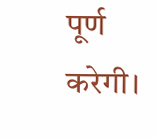पूर्ण करेगी।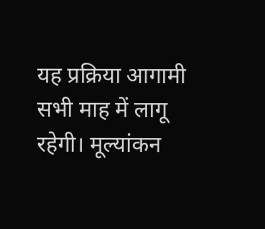यह प्रक्रिया आगामी सभी माह में लागू रहेगी। मूल्यांकन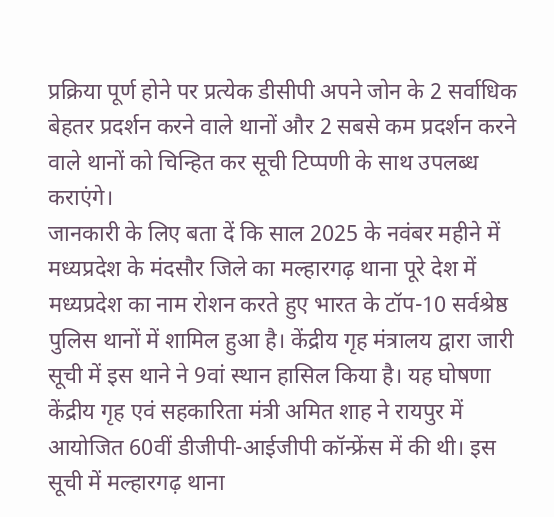प्रक्रिया पूर्ण होने पर प्रत्येक डीसीपी अपने जोन के 2 सर्वाधिक बेहतर प्रदर्शन करने वाले थानों और 2 सबसे कम प्रदर्शन करने वाले थानों को चिन्हित कर सूची टिप्पणी के साथ उपलब्ध कराएंगे।
जानकारी के लिए बता दें कि साल 2025 के नवंबर महीने में मध्यप्रदेश के मंदसौर जिले का मल्हारगढ़ थाना पूरे देश में मध्यप्रदेश का नाम रोशन करते हुए भारत के टॉप-10 सर्वश्रेष्ठ पुलिस थानों में शामिल हुआ है। केंद्रीय गृह मंत्रालय द्वारा जारी सूची में इस थाने ने 9वां स्थान हासिल किया है। यह घोषणा केंद्रीय गृह एवं सहकारिता मंत्री अमित शाह ने रायपुर में आयोजित 60वीं डीजीपी-आईजीपी कॉन्फ्रेंस में की थी। इस सूची में मल्हारगढ़ थाना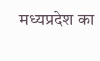मध्यप्रदेश का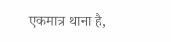एकमात्र थाना है,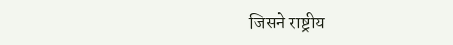जिसने राष्ट्रीय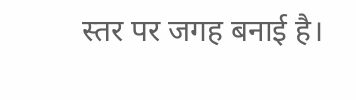स्तर पर जगह बनाई है।